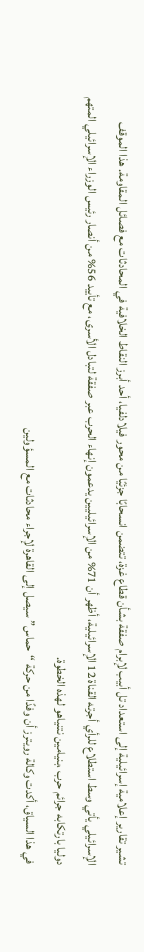تشير تقارير إعلامية إسرائيلية إلى استعداد تل أبيب لإبرام صفقة بشأن قطاع غزة، تتضمن انسحابًا جزئيًا من محور فيلادلفيا، أحد أبرز النقاط الخلافية في المحادثات مع فصائل المقاومة. هذا الموقف الإسرائيلي يأتي وسط استطلاع للرأي أجرته القناة 12 الإسرائيلية، أظهر أن 71% من الإسرائيليين يدعمون إنهاء الحرب عبر صفقة لتبادل الأسرى، مع تأييد 56% من أنصار رئيس الوزراء الإسرائيلي المتهم دوليا بارتكابه جرائم حرب ،بنيامين نتنياهو لهذه الخطوة.
في هذا السياق، أكدت وكالة رويترز أن وفدًا من حركة “حماس” سيصل إلى القاهرة لإجراء محادثات مع المسؤولين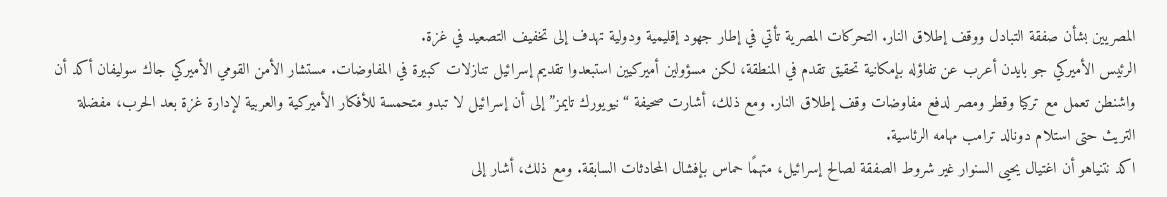المصريين بشأن صفقة التبادل ووقف إطلاق النار. التحركات المصرية تأتي في إطار جهود إقليمية ودولية تهدف إلى تخفيف التصعيد في غزة.
الرئيس الأميركي جو بايدن أعرب عن تفاؤله بإمكانية تحقيق تقدم في المنطقة، لكن مسؤولين أميركيين استبعدوا تقديم إسرائيل تنازلات كبيرة في المفاوضات. مستشار الأمن القومي الأميركي جاك سوليفان أكد أن واشنطن تعمل مع تركيا وقطر ومصر لدفع مفاوضات وقف إطلاق النار. ومع ذلك، أشارت صحيفة “نيويورك تايمز” إلى أن إسرائيل لا تبدو متحمسة للأفكار الأميركية والعربية لإدارة غزة بعد الحرب، مفضلة التريث حتى استلام دونالد ترامب مهامه الرئاسية.
اكد نتنياهو أن اغتيال يحيى السنوار غير شروط الصفقة لصالح إسرائيل، متهمًا حماس بإفشال المحادثات السابقة. ومع ذلك، أشار إلى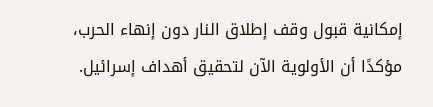إمكانية قبول وقف إطلاق النار دون إنهاء الحرب، مؤكدًا أن الأولوية الآن لتحقيق أهداف إسرائيل.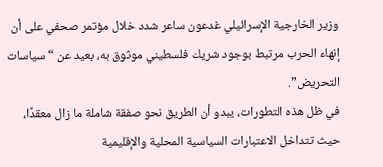وزير الخارجية الإسرائيلي غدعون ساعر شدد خلال مؤتمر صحفي على أن إنهاء الحرب مرتبط بوجود شريك فلسطيني موثوق به، بعيد عن “سياسات التحريض”.
في ظل هذه التطورات، يبدو أن الطريق نحو صفقة شاملة ما زال معقدًا، حيث تتداخل الاعتبارات السياسية المحلية والإقليمية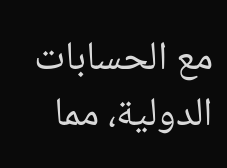مع الحسابات الدولية، مما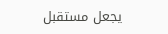يجعل مستقبل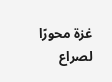غزة محورًا لصراع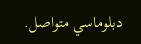دبلوماسي متواصل.